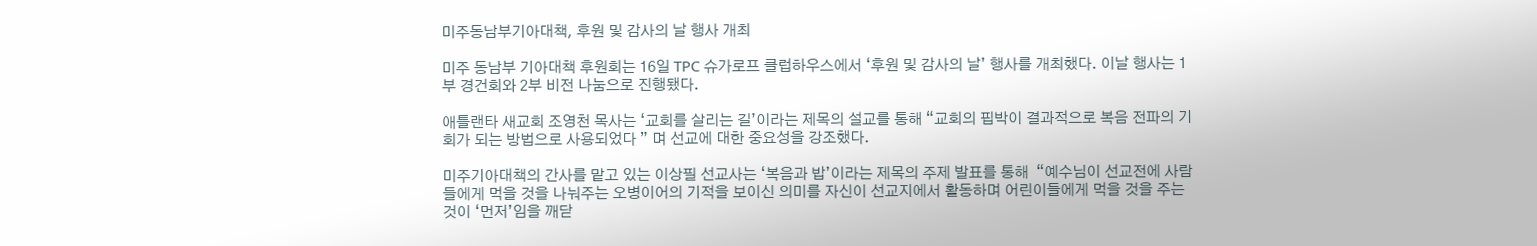미주동남부기아대책, 후원 및 감사의 날 행사 개최

미주 동남부 기아대책 후원회는 16일 TPC 슈가로프 클럽하우스에서 ‘후원 및 감사의 날’ 행사를 개최했다. 이날 행사는 1부 경건회와 2부 비전 나눔으로 진행됐다.

애틀랜타 새교회 조영천 목사는 ‘교회를 살리는 길’이라는 제목의 설교를 통해 “교회의 핍박이 결과적으로 복음 전파의 기회가 되는 방법으로 사용되었다 ” 며 선교에 대한 중요성을 강조했다.

미주기아대책의 간사를 맡고 있는 이상필 선교사는 ‘복음과 밥’이라는 제목의 주제 발표를 통해  “예수님이 선교전에 사람들에게 먹을 것을 나눠주는 오병이어의 기적을 보이신 의미를 자신이 선교지에서 활동하며 어린이들에게 먹을 것을 주는 것이 ‘먼저’임을 깨닫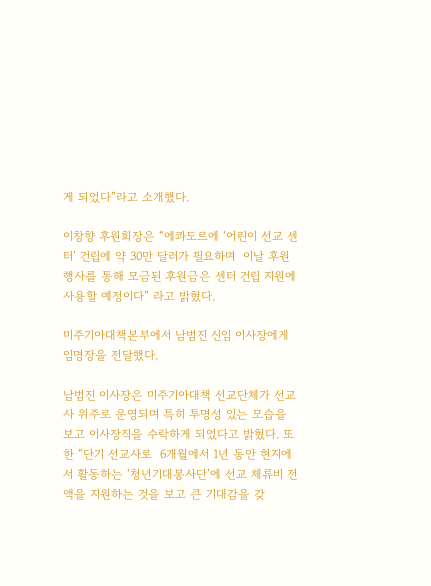게 되었다”라고 소개했다.

이창향 후원회장은 “에콰도르에 ‘어린이 선교 센터’ 건립에 약 30만 달러가 필요하며  이날 후원 행사를 통해 모금된 후원금은 센터 건립 지원에 사용할 예정이다” 라고 밝혔다.

미주기아대책본부에서 남범진 신임 이사장에게 임명장을 전달했다.

남범진 이사장은 미주기아대책 선교단체가 선교사 위주로 운영되며 특히 투명성 있는 모습을 보고 이사장직을 수락하게 되었다고 밝혔다. 또한 “단기 선교사로  6개월에서 1년 동안 현지에서 활동하는 ‘청년기대봉사단’에 선교 체류비 전액을 지원하는 것을 보고 큰 기대감을 갖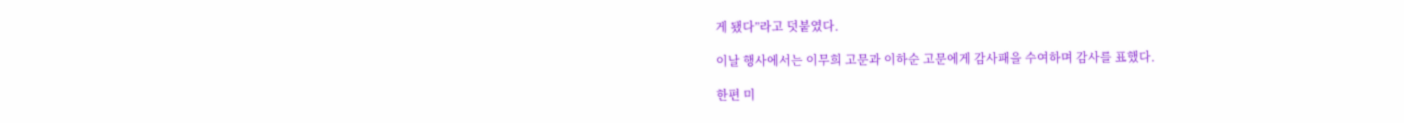게 됐다”라고 덧붙였다.

이날 행사에서는 이무희 고문과 이하순 고문에게 감사패을 수여하며 감사를 표했다.

한편 미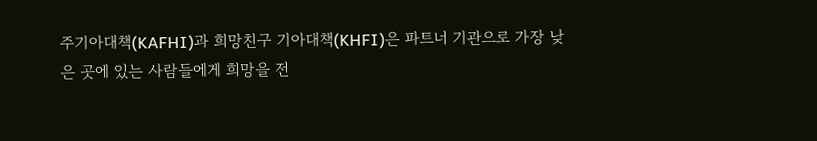주기아대책(KAFHI)과 희망친구 기아대책(KHFI)은 파트너 기관으로 가장 낮은 곳에 있는 사람들에게 희망을 전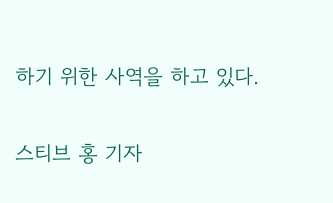하기 위한 사역을 하고 있다.

스티브 홍 기자